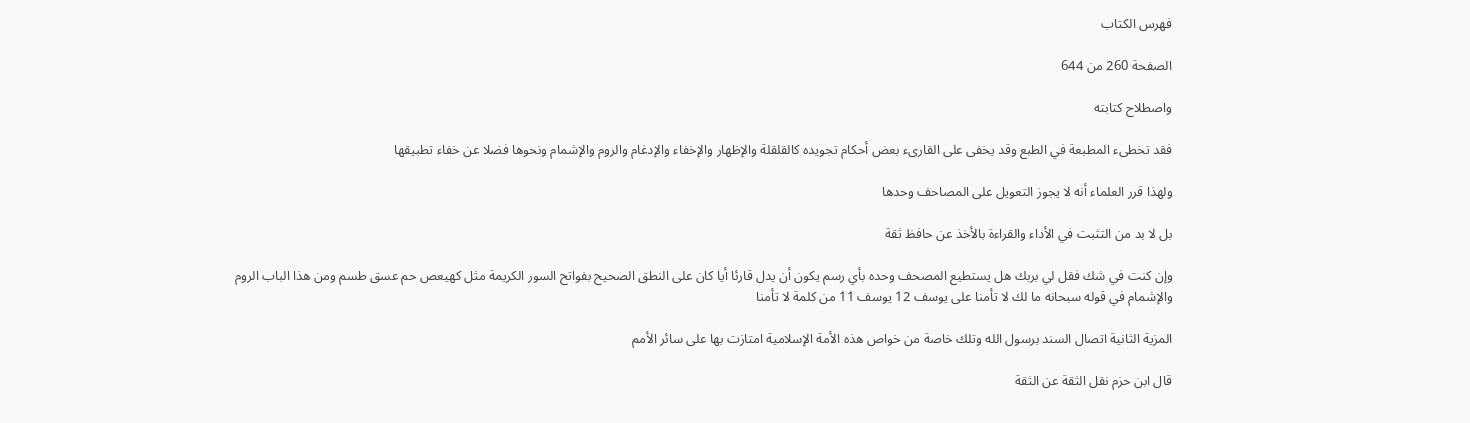فهرس الكتاب

الصفحة 260 من 644

واصطلاح كتابته

فقد تخطىء المطبعة في الطبع وقد يخفى على القارىء بعض أحكام تجويده كالقلقلة والإظهار والإخفاء والإدغام والروم والإشمام ونحوها فضلا عن خفاء تطبيقها

ولهذا قرر العلماء أنه لا يجوز التعويل على المصاحف وحدها

بل لا بد من التثبت في الأداء والقراءة بالأخذ عن حافظ ثقة

وإن كنت في شك فقل لي بربك هل يستطيع المصحف وحده بأي رسم يكون أن يدل قارئا أيا كان على النطق الصحيح بفواتح السور الكريمة مثل كهيعص حم عسق طسم ومن هذا الباب الروم والإشمام في قوله سبحانه ما لك لا تأمنا على يوسف 12 يوسف 11 من كلمة لا تأمنا

المزية الثانية اتصال السند برسول الله وتلك خاصة من خواص هذه الأمة الإسلامية امتازت بها على سائر الأمم

قال ابن حزم نقل الثقة عن الثقة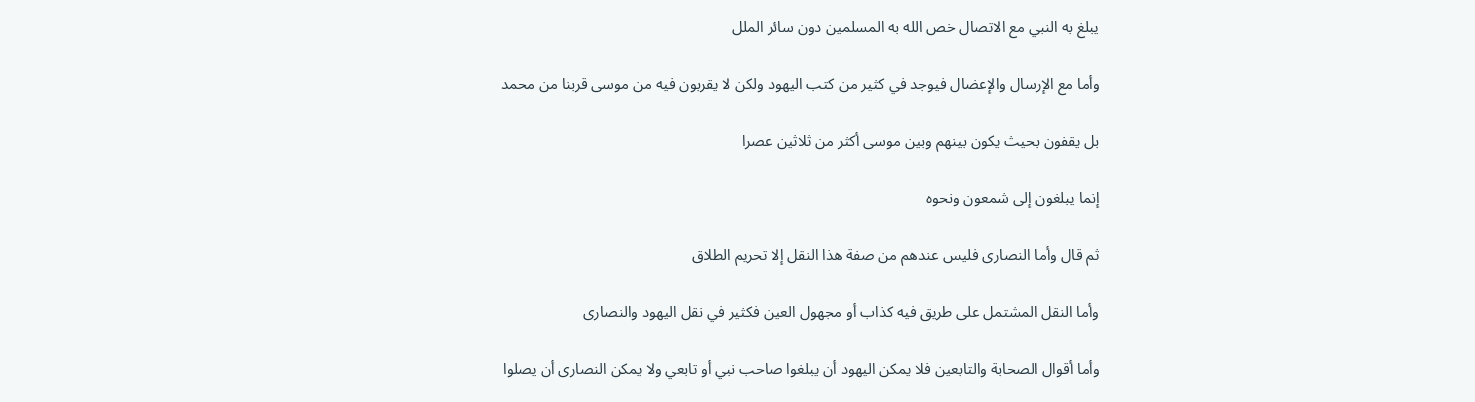يبلغ به النبي مع الاتصال خص الله به المسلمين دون سائر الملل

وأما مع الإرسال والإعضال فيوجد في كثير من كتب اليهود ولكن لا يقربون فيه من موسى قربنا من محمد

بل يقفون بحيث يكون بينهم وبين موسى أكثر من ثلاثين عصرا

إنما يبلغون إلى شمعون ونحوه

ثم قال وأما النصارى فليس عندهم من صفة هذا النقل إلا تحريم الطلاق

وأما النقل المشتمل على طريق فيه كذاب أو مجهول العين فكثير في نقل اليهود والنصارى

وأما أقوال الصحابة والتابعين فلا يمكن اليهود أن يبلغوا صاحب نبي أو تابعي ولا يمكن النصارى أن يصلوا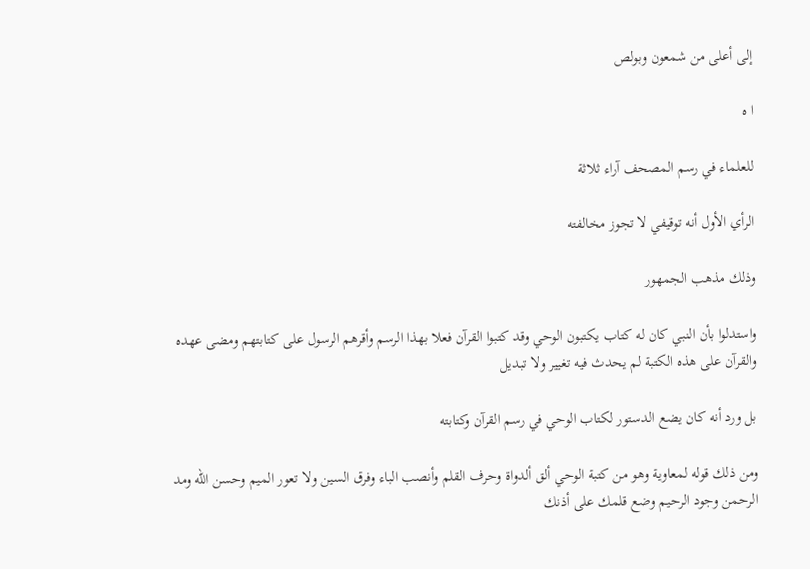إلى أعلى من شمعون وبولص

ا ه

للعلماء في رسم المصحف آراء ثلاثة

الرأي الأول أنه توقيفي لا تجوز مخالفته

وذلك مذهب الجمهور

واستدلوا بأن النبي كان له كتاب يكتبون الوحي وقد كتبوا القرآن فعلا بهذا الرسم وأقرهم الرسول على كتابتهم ومضى عهده والقرآن على هذه الكتبة لم يحدث فيه تغيير ولا تبديل

بل ورد أنه كان يضع الدستور لكتاب الوحي في رسم القرآن وكتابته

ومن ذلك قوله لمعاوية وهو من كتبة الوحي ألق ألدواة وحرف القلم وأنصب الباء وفرق السين ولا تعور الميم وحسن الله ومد الرحمن وجود الرحيم وضع قلمك على أذنك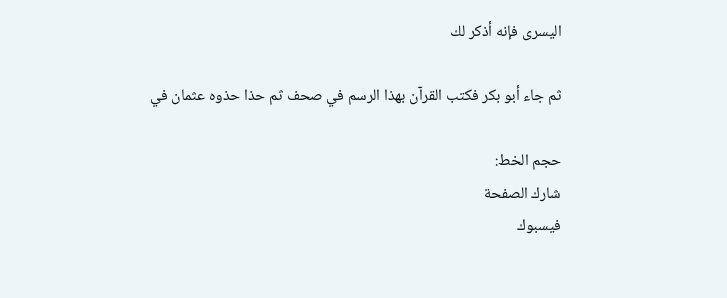اليسرى فإنه أذكر لك

ثم جاء أبو بكر فكتب القرآن بهذا الرسم في صحف ثم حذا حذوه عثمان في

حجم الخط:
شارك الصفحة
فيسبوك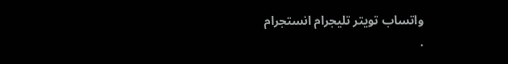واتساب تويتر تليجرام انستجرام
.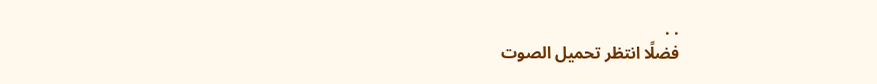. .
فضلًا انتظر تحميل الصوت